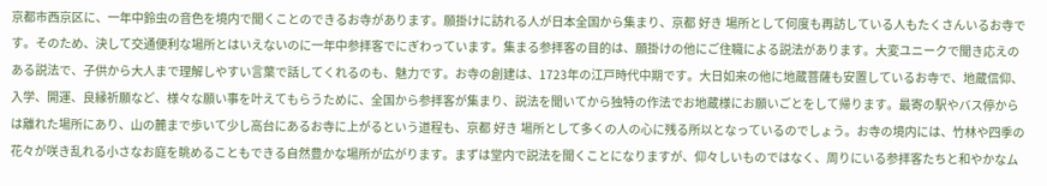京都市西京区に、一年中鈴虫の音色を境内で聞くことのできるお寺があります。願掛けに訪れる人が日本全国から集まり、京都 好き 場所として何度も再訪している人もたくさんいるお寺です。そのため、決して交通便利な場所とはいえないのに一年中参拝客でにぎわっています。集まる参拝客の目的は、願掛けの他にご住職による説法があります。大変ユニークで聞き応えのある説法で、子供から大人まで理解しやすい言葉で話してくれるのも、魅力です。お寺の創建は、1723年の江戸時代中期です。大日如来の他に地蔵菩薩も安置しているお寺で、地蔵信仰、入学、開運、良縁祈願など、様々な願い事を叶えてもらうために、全国から参拝客が集まり、説法を聞いてから独特の作法でお地蔵様にお願いごとをして帰ります。最寄の駅やバス停からは離れた場所にあり、山の麓まで歩いて少し高台にあるお寺に上がるという道程も、京都 好き 場所として多くの人の心に残る所以となっているのでしょう。お寺の境内には、竹林や四季の花々が咲き乱れる小さなお庭を眺めることもできる自然豊かな場所が広がります。まずは堂内で説法を聞くことになりますが、仰々しいものではなく、周りにいる参拝客たちと和やかなム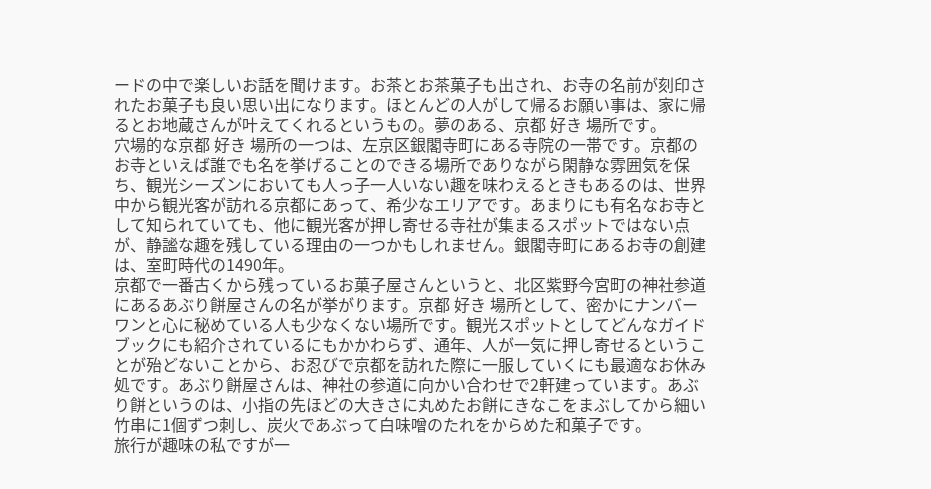ードの中で楽しいお話を聞けます。お茶とお茶菓子も出され、お寺の名前が刻印されたお菓子も良い思い出になります。ほとんどの人がして帰るお願い事は、家に帰るとお地蔵さんが叶えてくれるというもの。夢のある、京都 好き 場所です。
穴場的な京都 好き 場所の一つは、左京区銀閣寺町にある寺院の一帯です。京都のお寺といえば誰でも名を挙げることのできる場所でありながら閑静な雰囲気を保ち、観光シーズンにおいても人っ子一人いない趣を味わえるときもあるのは、世界中から観光客が訪れる京都にあって、希少なエリアです。あまりにも有名なお寺として知られていても、他に観光客が押し寄せる寺社が集まるスポットではない点が、静謐な趣を残している理由の一つかもしれません。銀閣寺町にあるお寺の創建は、室町時代の1490年。
京都で一番古くから残っているお菓子屋さんというと、北区紫野今宮町の神社参道にあるあぶり餅屋さんの名が挙がります。京都 好き 場所として、密かにナンバーワンと心に秘めている人も少なくない場所です。観光スポットとしてどんなガイドブックにも紹介されているにもかかわらず、通年、人が一気に押し寄せるということが殆どないことから、お忍びで京都を訪れた際に一服していくにも最適なお休み処です。あぶり餅屋さんは、神社の参道に向かい合わせで2軒建っています。あぶり餅というのは、小指の先ほどの大きさに丸めたお餅にきなこをまぶしてから細い竹串に1個ずつ刺し、炭火であぶって白味噌のたれをからめた和菓子です。
旅行が趣味の私ですが一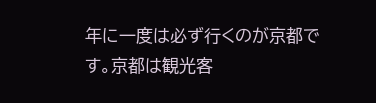年に一度は必ず行くのが京都です。京都は観光客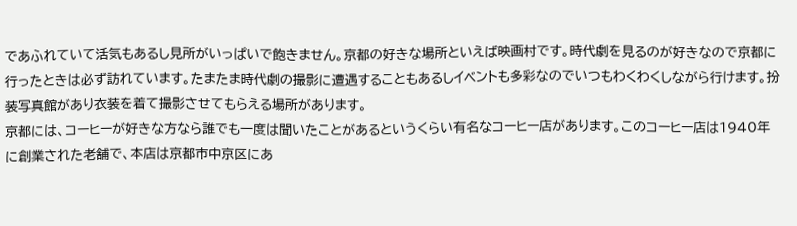であふれていて活気もあるし見所がいっぱいで飽きません。京都の好きな場所といえば映画村です。時代劇を見るのが好きなので京都に行ったときは必ず訪れています。たまたま時代劇の撮影に遭遇することもあるしイベントも多彩なのでいつもわくわくしながら行けます。扮装写真館があり衣装を着て撮影させてもらえる場所があります。
京都には、コーヒーが好きな方なら誰でも一度は聞いたことがあるというくらい有名なコーヒー店があります。このコーヒー店は1940年に創業された老舗で、本店は京都市中京区にあ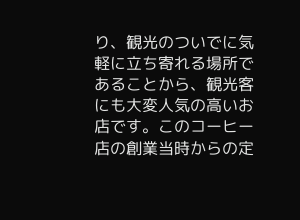り、観光のついでに気軽に立ち寄れる場所であることから、観光客にも大変人気の高いお店です。このコーヒー店の創業当時からの定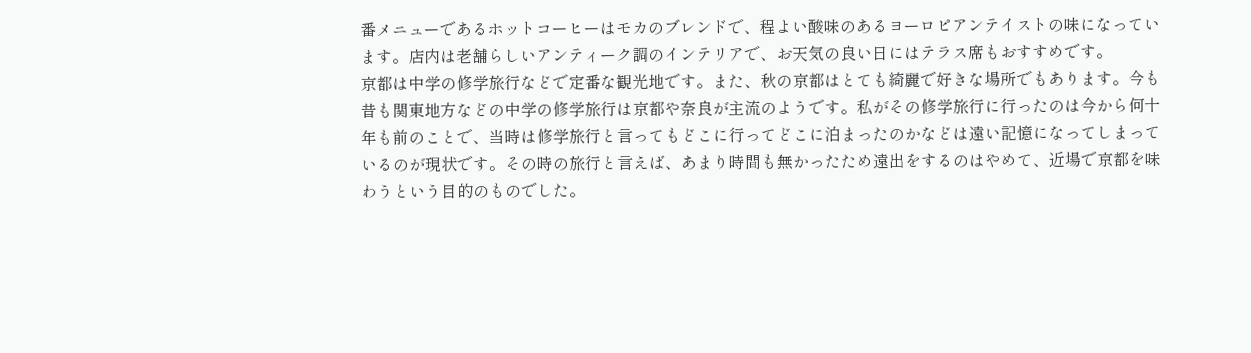番メニューであるホットコーヒーはモカのブレンドで、程よい酸味のあるヨーロピアンテイストの味になっています。店内は老舗らしいアンティーク調のインテリアで、お天気の良い日にはテラス席もおすすめです。
京都は中学の修学旅行などで定番な観光地です。また、秋の京都はとても綺麗で好きな場所でもあります。今も昔も関東地方などの中学の修学旅行は京都や奈良が主流のようです。私がその修学旅行に行ったのは今から何十年も前のことで、当時は修学旅行と言ってもどこに行ってどこに泊まったのかなどは遠い記憶になってしまっているのが現状です。その時の旅行と言えば、あまり時間も無かったため遠出をするのはやめて、近場で京都を味わうという目的のものでした。